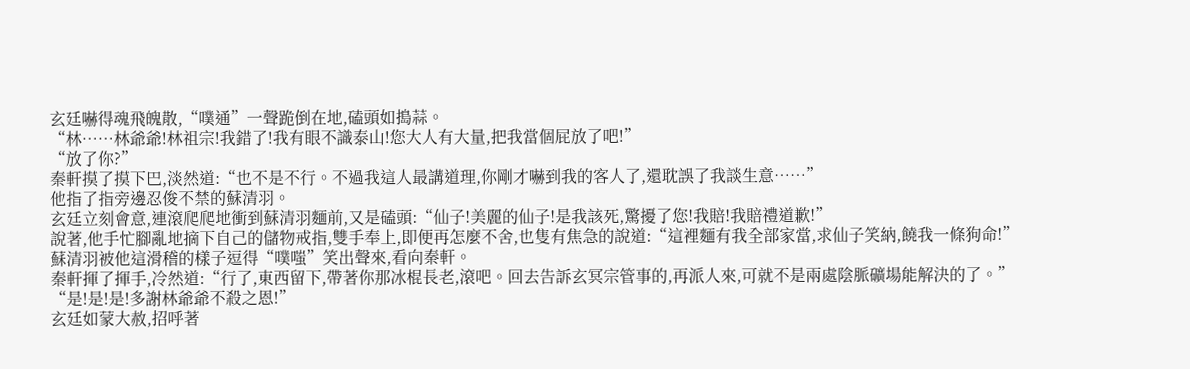玄廷嚇得魂飛魄散,“噗通”一聲跪倒在地,磕頭如搗蒜。
“林……林爺爺!林祖宗!我錯了!我有眼不識泰山!您大人有大量,把我當個屁放了吧!”
“放了你?”
秦軒摸了摸下巴,淡然道:“也不是不行。不過我這人最講道理,你剛才嚇到我的客人了,還耽誤了我談生意……”
他指了指旁邊忍俊不禁的蘇清羽。
玄廷立刻會意,連滾爬爬地衝到蘇清羽麵前,又是磕頭:“仙子!美麗的仙子!是我該死,驚擾了您!我賠!我賠禮道歉!”
說著,他手忙腳亂地摘下自己的儲物戒指,雙手奉上,即便再怎麼不舍,也隻有焦急的說道:“這裡麵有我全部家當,求仙子笑納,饒我一條狗命!”
蘇清羽被他這滑稽的樣子逗得“噗嗤”笑出聲來,看向秦軒。
秦軒揮了揮手,冷然道:“行了,東西留下,帶著你那冰棍長老,滾吧。回去告訴玄冥宗管事的,再派人來,可就不是兩處陰脈礦場能解決的了。”
“是!是!是!多謝林爺爺不殺之恩!”
玄廷如蒙大赦,招呼著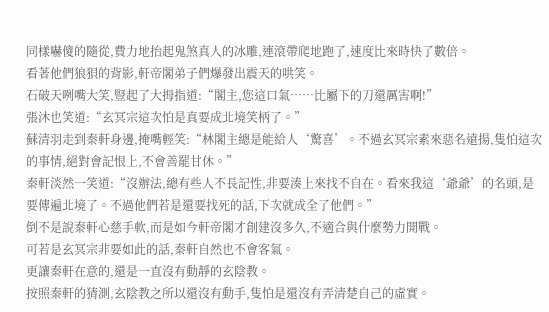同樣嚇傻的隨從,費力地抬起鬼煞真人的冰雕,連滾帶爬地跑了,速度比來時快了數倍。
看著他們狼狽的背影,軒帝閣弟子們爆發出震天的哄笑。
石破天咧嘴大笑,豎起了大拇指道:“閣主,您這口氣……比屬下的刀還厲害啊!”
張沐也笑道:“玄冥宗這次怕是真要成北境笑柄了。”
蘇清羽走到秦軒身邊,掩嘴輕笑:“林閣主總是能給人‘驚喜’。不過玄冥宗素來惡名遠揚,隻怕這次的事情,絕對會記恨上,不會善罷甘休。”
秦軒淡然一笑道:“沒辦法,總有些人不長記性,非要湊上來找不自在。看來我這‘爺爺’的名頭,是要傳遍北境了。不過他們若是還要找死的話,下次就成全了他們。”
倒不是說秦軒心慈手軟,而是如今軒帝閣才創建沒多久,不適合與什麼勢力開戰。
可若是玄冥宗非要如此的話,秦軒自然也不會客氣。
更讓秦軒在意的,還是一直沒有動靜的玄陰教。
按照秦軒的猜測,玄陰教之所以還沒有動手,隻怕是還沒有弄清楚自己的虛實。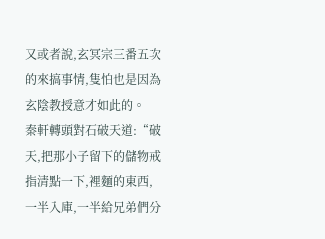又或者說,玄冥宗三番五次的來搞事情,隻怕也是因為玄陰教授意才如此的。
秦軒轉頭對石破天道:“破天,把那小子留下的儲物戒指清點一下,裡麵的東西,一半入庫,一半給兄弟們分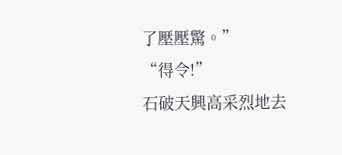了壓壓驚。”
“得令!”
石破天興高采烈地去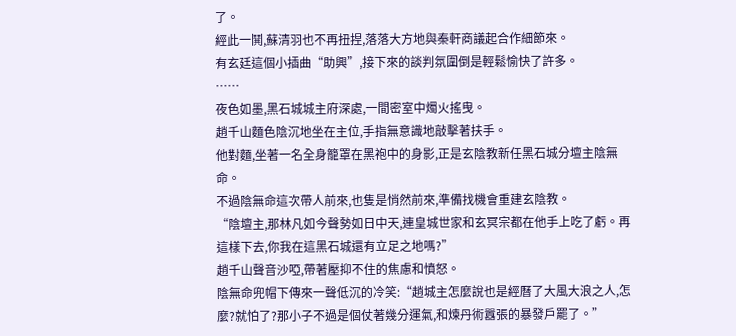了。
經此一鬨,蘇清羽也不再扭捏,落落大方地與秦軒商議起合作細節來。
有玄廷這個小插曲“助興”,接下來的談判氛圍倒是輕鬆愉快了許多。
……
夜色如墨,黑石城城主府深處,一間密室中燭火搖曳。
趙千山麵色陰沉地坐在主位,手指無意識地敲擊著扶手。
他對麵,坐著一名全身籠罩在黑袍中的身影,正是玄陰教新任黑石城分壇主陰無命。
不過陰無命這次帶人前來,也隻是悄然前來,準備找機會重建玄陰教。
“陰壇主,那林凡如今聲勢如日中天,連皇城世家和玄冥宗都在他手上吃了虧。再這樣下去,你我在這黑石城還有立足之地嗎?”
趙千山聲音沙啞,帶著壓抑不住的焦慮和憤怒。
陰無命兜帽下傳來一聲低沉的冷笑:“趙城主怎麼說也是經曆了大風大浪之人,怎麼?就怕了?那小子不過是個仗著幾分運氣,和煉丹術囂張的暴發戶罷了。”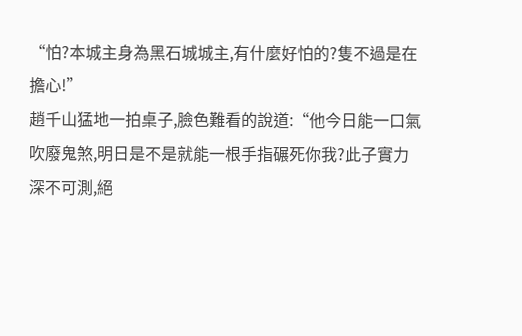“怕?本城主身為黑石城城主,有什麼好怕的?隻不過是在擔心!”
趙千山猛地一拍桌子,臉色難看的說道:“他今日能一口氣吹廢鬼煞,明日是不是就能一根手指碾死你我?此子實力深不可測,絕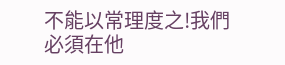不能以常理度之!我們必須在他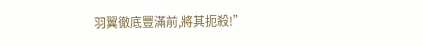羽翼徹底豐滿前,將其扼殺!”